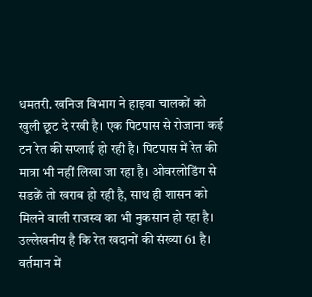धमतरी. खनिज विभाग ने हाइवा चालकों को खुली छूट दे रखी है। एक पिटपास से रोजाना कई टन रेत की सप्लाई हो रही है। पिटपास में रेत की मात्रा भी नहीं लिखा जा रहा है। ओवरलोडिंग से सडक़ें तो खराब हो रही है, साथ ही शासन को मिलने वाली राजस्व का भी नुकसान हो रहा है।
उल्लेखनीय है कि रेत खदानों की संख्या 61 है। वर्तमान में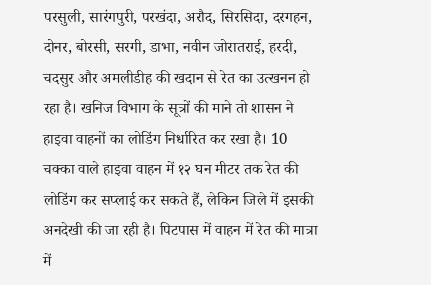परसुली, सारंगपुरी, परखंदा, अरौद, सिरसिदा, दरगहन, दोनर, बोरसी, सरगी, डाभा, नवीन जोरातराई, हरदी, चदसुर और अमलीडीह की खदान से रेत का उत्खनन हो रहा है। खनिज विभाग के सूत्रों की माने तो शासन ने हाइवा वाहनों का लोडिंग निर्धारित कर रखा है। 10 चक्का वाले हाइवा वाहन में १२ घन मीटर तक रेत की लोडिंग कर सप्लाई कर सकते हैं, लेकिन जिले में इसकी अनदेखी की जा रही है। पिटपास में वाहन में रेत की मात्रा में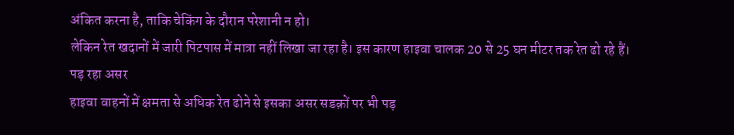अंकित करना है, ताकि चेकिंग के दौरान परेशानी न हो।
लेकिन रेत खदानों में जारी पिटपास में मात्रा नहीं लिखा जा रहा है। इस कारण हाइवा चालक 20 से 25 घन मीटर तक रेत ढो रहे हैं।
पड़ रहा असर
हाइवा वाहनों में क्षमता से अधिक रेत ढोने से इसका असर सडक़ों पर भी पड़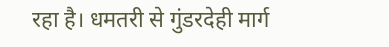रहा है। धमतरी से गुंडरदेही मार्ग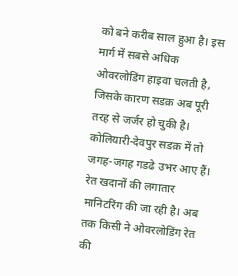को बने करीब साल हुआ है। इस मार्ग में सबसे अधिक ओवरलोडिंग हाइवा चलती है, जिसके कारण सडक़ अब पूरी तरह से जर्जर हो चुकी है। कोलियारी-देवपुर सडक़ में तो जगह-जगह गडढे उभर आए हैं।
रेत खदानों की लगातार मानिटरिंग की जा रही है। अब तक किसी ने ओवरलोडिंग रेत की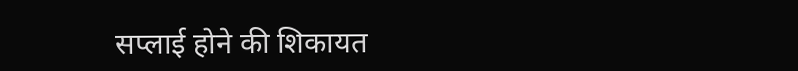सप्लाई होने की शिकायत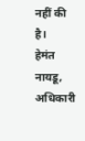नहीं की है।
हेमंत नायडू, अधिकारी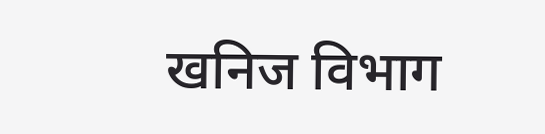खनिज विभाग